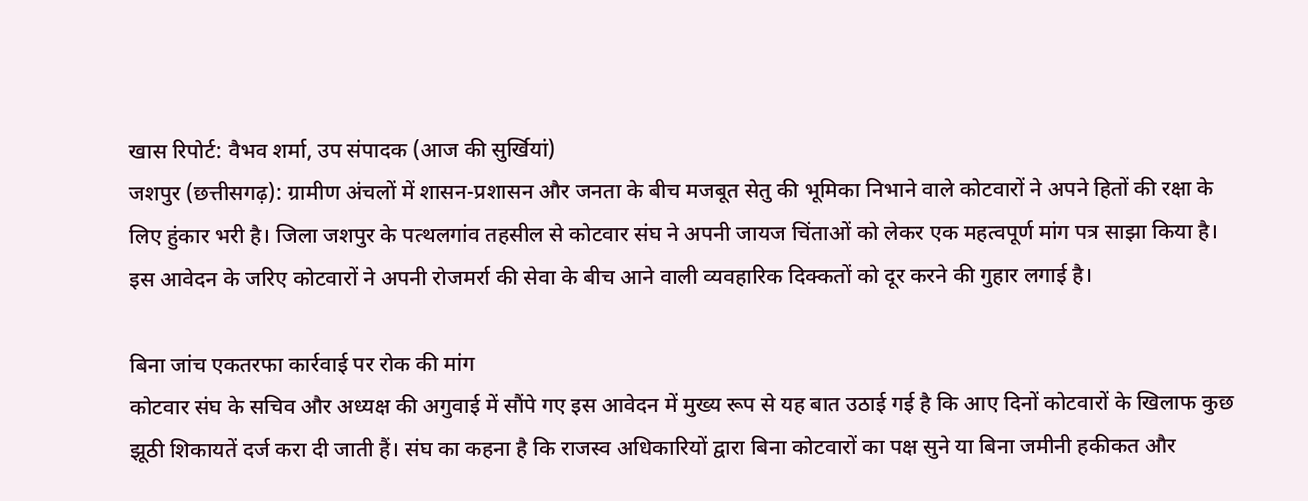खास रिपोर्ट: वैभव शर्मा, उप संपादक (आज की सुर्खियां)
जशपुर (छत्तीसगढ़): ग्रामीण अंचलों में शासन-प्रशासन और जनता के बीच मजबूत सेतु की भूमिका निभाने वाले कोटवारों ने अपने हितों की रक्षा के लिए हुंकार भरी है। जिला जशपुर के पत्थलगांव तहसील से कोटवार संघ ने अपनी जायज चिंताओं को लेकर एक महत्वपूर्ण मांग पत्र साझा किया है। इस आवेदन के जरिए कोटवारों ने अपनी रोजमर्रा की सेवा के बीच आने वाली व्यवहारिक दिक्कतों को दूर करने की गुहार लगाई है।

बिना जांच एकतरफा कार्रवाई पर रोक की मांग
कोटवार संघ के सचिव और अध्यक्ष की अगुवाई में सौंपे गए इस आवेदन में मुख्य रूप से यह बात उठाई गई है कि आए दिनों कोटवारों के खिलाफ कुछ झूठी शिकायतें दर्ज करा दी जाती हैं। संघ का कहना है कि राजस्व अधिकारियों द्वारा बिना कोटवारों का पक्ष सुने या बिना जमीनी हकीकत और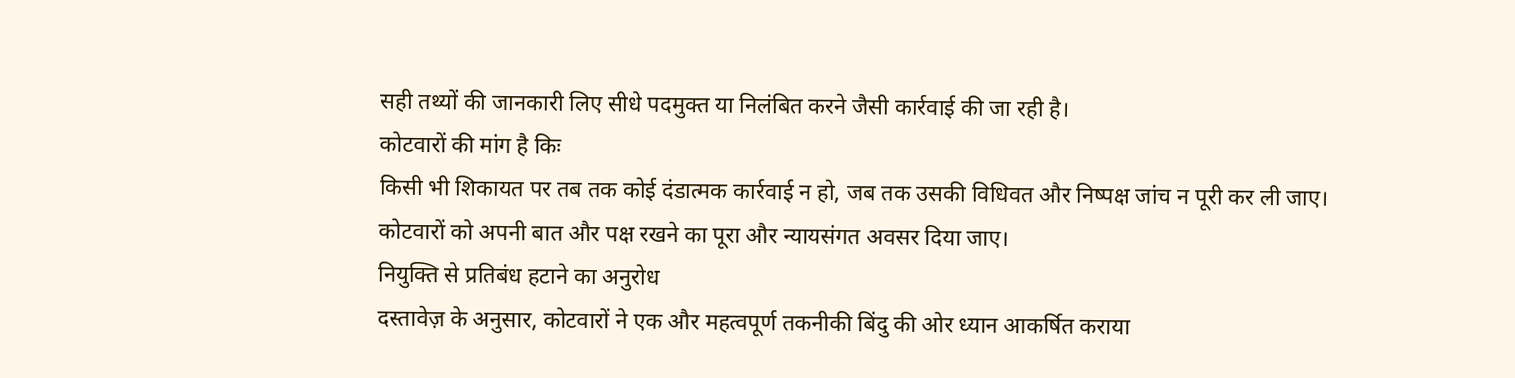सही तथ्यों की जानकारी लिए सीधे पदमुक्त या निलंबित करने जैसी कार्रवाई की जा रही है।
कोटवारों की मांग है किः
किसी भी शिकायत पर तब तक कोई दंडात्मक कार्रवाई न हो, जब तक उसकी विधिवत और निष्पक्ष जांच न पूरी कर ली जाए।
कोटवारों को अपनी बात और पक्ष रखने का पूरा और न्यायसंगत अवसर दिया जाए।
नियुक्ति से प्रतिबंध हटाने का अनुरोध
दस्तावेज़ के अनुसार, कोटवारों ने एक और महत्वपूर्ण तकनीकी बिंदु की ओर ध्यान आकर्षित कराया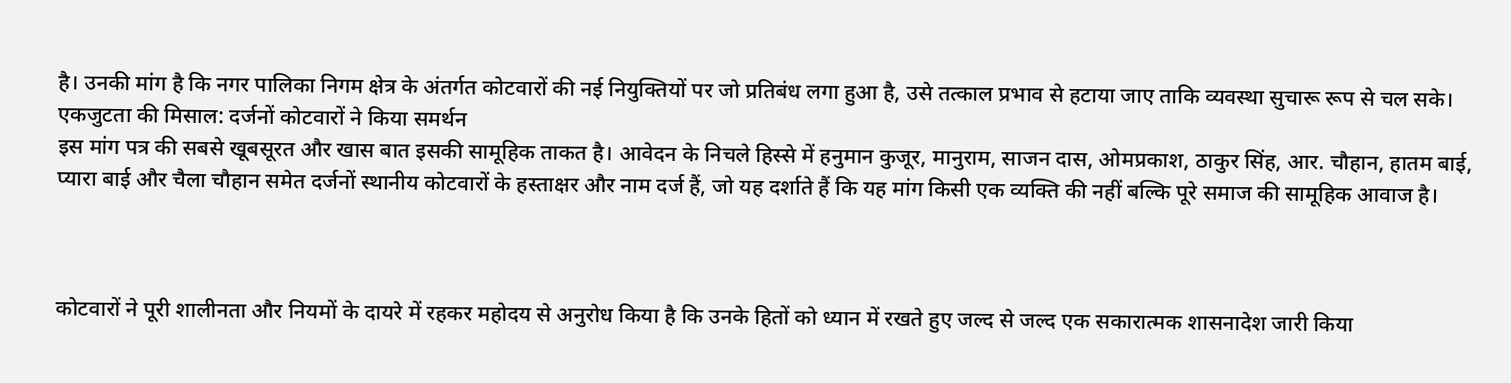है। उनकी मांग है कि नगर पालिका निगम क्षेत्र के अंतर्गत कोटवारों की नई नियुक्तियों पर जो प्रतिबंध लगा हुआ है, उसे तत्काल प्रभाव से हटाया जाए ताकि व्यवस्था सुचारू रूप से चल सके।
एकजुटता की मिसाल: दर्जनों कोटवारों ने किया समर्थन
इस मांग पत्र की सबसे खूबसूरत और खास बात इसकी सामूहिक ताकत है। आवेदन के निचले हिस्से में हनुमान कुजूर, मानुराम, साजन दास, ओमप्रकाश, ठाकुर सिंह, आर. चौहान, हातम बाई, प्यारा बाई और चैला चौहान समेत दर्जनों स्थानीय कोटवारों के हस्ताक्षर और नाम दर्ज हैं, जो यह दर्शाते हैं कि यह मांग किसी एक व्यक्ति की नहीं बल्कि पूरे समाज की सामूहिक आवाज है।



कोटवारों ने पूरी शालीनता और नियमों के दायरे में रहकर महोदय से अनुरोध किया है कि उनके हितों को ध्यान में रखते हुए जल्द से जल्द एक सकारात्मक शासनादेश जारी किया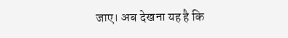जाए। अब देखना यह है कि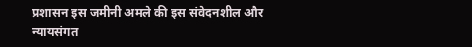प्रशासन इस जमीनी अमले की इस संवेदनशील और न्यायसंगत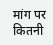मांग पर कितनी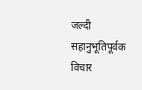जल्दी सहानुभूतिपूर्वक विचार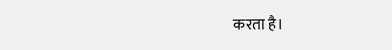करता है।